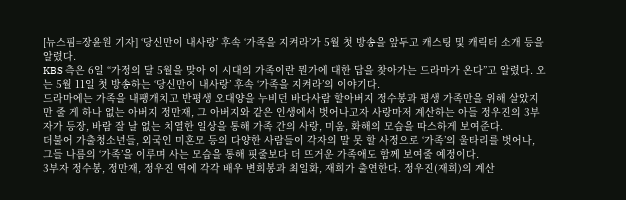[뉴스핌=장윤원 기자] ‘당신만이 내사랑’ 후속 ‘가족을 지켜라’가 5월 첫 방송을 앞두고 캐스팅 및 캐릭터 소개 등을 알렸다.
KBS 측은 6일 “가정의 달 5월을 맞아 이 시대의 가족이란 뭔가에 대한 답을 찾아가는 드라마가 온다”고 알렸다. 오는 5월 11일 첫 방송하는 ‘당신만이 내사랑’ 후속 ‘가족을 지켜라’의 이야기다.
드라마에는 가족을 내팽개치고 반평생 오대양을 누비던 바다사람 할아버지 정수봉과 평생 가족만을 위해 살았지만 줄 게 하나 없는 아버지 정만재, 그 아버지와 같은 인생에서 벗어나고자 사랑마저 계산하는 아들 정우진의 3부자가 등장, 바람 잘 날 없는 치열한 일상을 통해 가족 간의 사랑, 미움, 화해의 모습을 따스하게 보여준다.
더불어 가출청소년들, 외국인 미혼모 등의 다양한 사람들이 각자의 말 못 할 사정으로 ‘가족’의 울타리를 벗어나, 그들 나름의 ‘가족’을 이루며 사는 모습을 통해 핏줄보다 더 뜨거운 가족애도 함께 보여줄 예정이다.
3부자 정수봉, 정만재, 정우진 역에 각각 배우 변희봉과 최일화, 재희가 출연한다. 정우진(재희)의 계산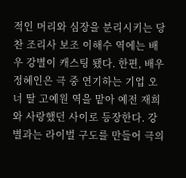적인 머리와 심장을 분리시키는 당찬 조리사 보조 이해수 역에는 배우 강별이 캐스팅 됐다. 한편, 배우 정혜인은 극 중 연기하는 기업 오너 딸 고예원 역을 맡아 예전 재희와 사랑했던 사이로 등장한다. 강별과는 라이벌 구도를 만들어 극의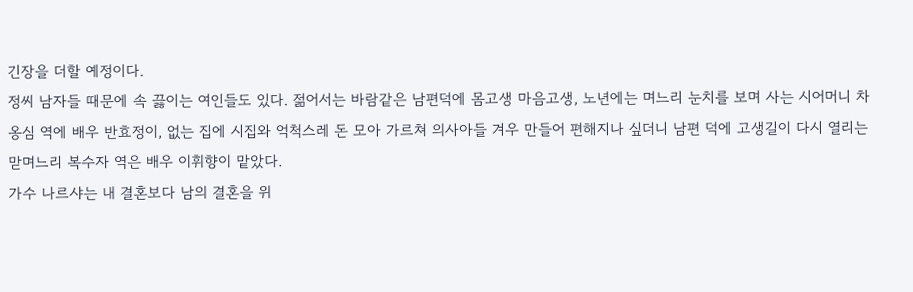긴장을 더할 예정이다.
정씨 남자들 때문에 속 끓이는 여인들도 있다. 젊어서는 바람같은 남편덕에 몸고생 마음고생, 노년에는 며느리 눈치를 보며 사는 시어머니 차옹심 역에 배우 반효정이, 없는 집에 시집와 억척스레 돈 모아 가르쳐 의사아들 겨우 만들어 편해지나 싶더니 남편 덕에 고생길이 다시 열리는 맏며느리 복수자 역은 배우 이휘향이 맡았다.
가수 나르샤는 내 결혼보다 남의 결혼을 위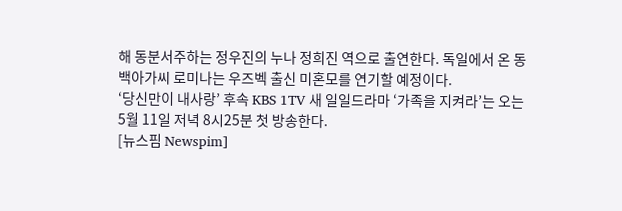해 동분서주하는 정우진의 누나 정희진 역으로 출연한다. 독일에서 온 동백아가씨 로미나는 우즈벡 출신 미혼모를 연기할 예정이다.
‘당신만이 내사랑’ 후속 KBS 1TV 새 일일드라마 ‘가족을 지켜라’는 오는 5월 11일 저녁 8시25분 첫 방송한다.
[뉴스핌 Newspim]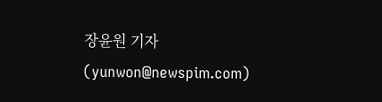장윤원 기자(yunwon@newspim.com)